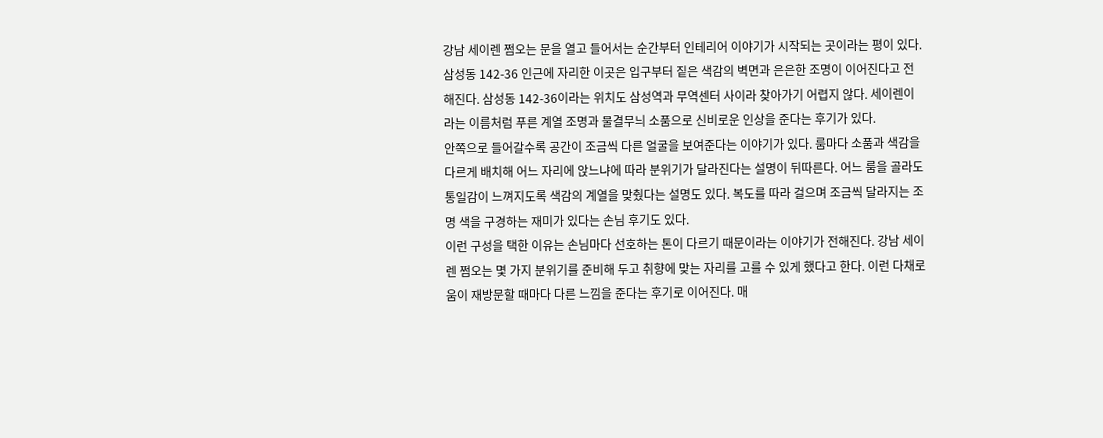강남 세이렌 쩜오는 문을 열고 들어서는 순간부터 인테리어 이야기가 시작되는 곳이라는 평이 있다. 삼성동 142-36 인근에 자리한 이곳은 입구부터 짙은 색감의 벽면과 은은한 조명이 이어진다고 전해진다. 삼성동 142-36이라는 위치도 삼성역과 무역센터 사이라 찾아가기 어렵지 않다. 세이렌이라는 이름처럼 푸른 계열 조명과 물결무늬 소품으로 신비로운 인상을 준다는 후기가 있다.
안쪽으로 들어갈수록 공간이 조금씩 다른 얼굴을 보여준다는 이야기가 있다. 룸마다 소품과 색감을 다르게 배치해 어느 자리에 앉느냐에 따라 분위기가 달라진다는 설명이 뒤따른다. 어느 룸을 골라도 통일감이 느껴지도록 색감의 계열을 맞췄다는 설명도 있다. 복도를 따라 걸으며 조금씩 달라지는 조명 색을 구경하는 재미가 있다는 손님 후기도 있다.
이런 구성을 택한 이유는 손님마다 선호하는 톤이 다르기 때문이라는 이야기가 전해진다. 강남 세이렌 쩜오는 몇 가지 분위기를 준비해 두고 취향에 맞는 자리를 고를 수 있게 했다고 한다. 이런 다채로움이 재방문할 때마다 다른 느낌을 준다는 후기로 이어진다. 매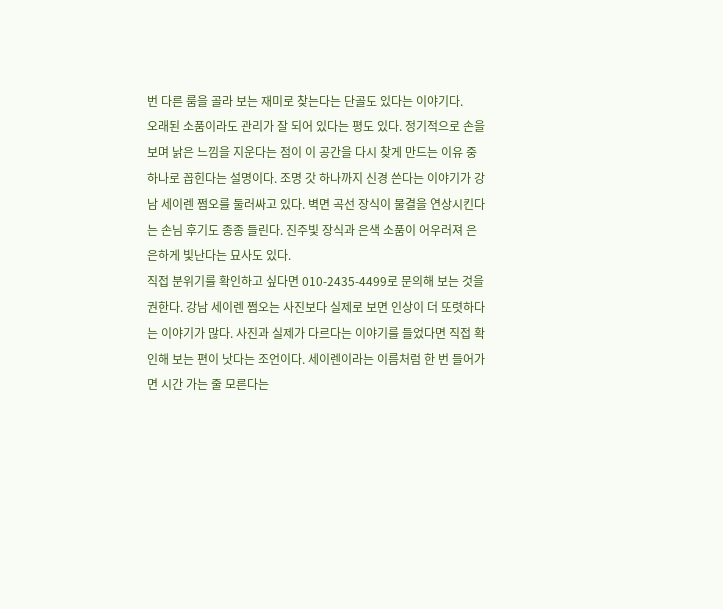번 다른 룸을 골라 보는 재미로 찾는다는 단골도 있다는 이야기다.
오래된 소품이라도 관리가 잘 되어 있다는 평도 있다. 정기적으로 손을 보며 낡은 느낌을 지운다는 점이 이 공간을 다시 찾게 만드는 이유 중 하나로 꼽힌다는 설명이다. 조명 갓 하나까지 신경 쓴다는 이야기가 강남 세이렌 쩜오를 둘러싸고 있다. 벽면 곡선 장식이 물결을 연상시킨다는 손님 후기도 종종 들린다. 진주빛 장식과 은색 소품이 어우러져 은은하게 빛난다는 묘사도 있다.
직접 분위기를 확인하고 싶다면 010-2435-4499로 문의해 보는 것을 권한다. 강남 세이렌 쩜오는 사진보다 실제로 보면 인상이 더 또렷하다는 이야기가 많다. 사진과 실제가 다르다는 이야기를 들었다면 직접 확인해 보는 편이 낫다는 조언이다. 세이렌이라는 이름처럼 한 번 들어가면 시간 가는 줄 모른다는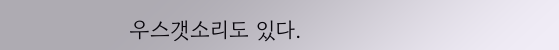우스갯소리도 있다.